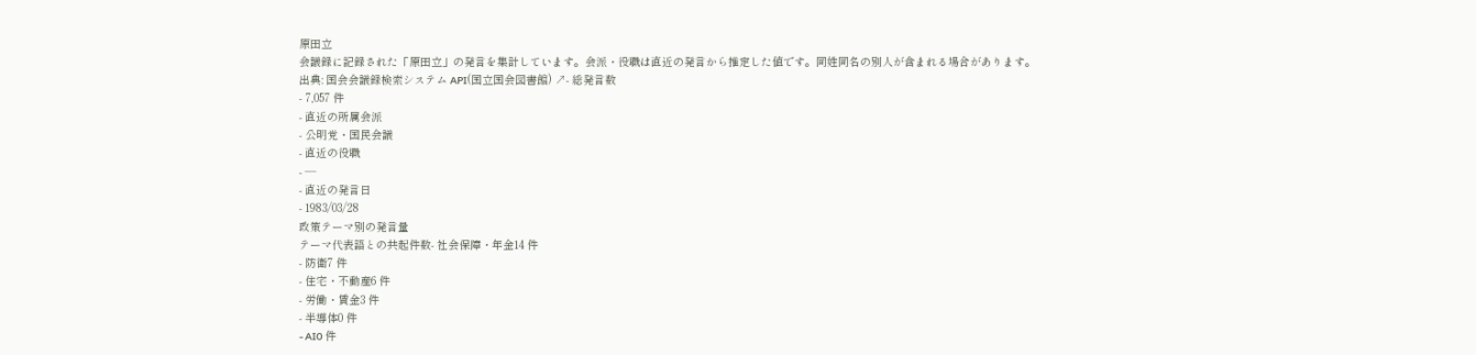原田立
会議録に記録された「原田立」の発言を集計しています。会派・役職は直近の発言から推定した値です。同姓同名の別人が含まれる場合があります。
出典: 国会会議録検索システム API(国立国会図書館) ↗- 総発言数
- 7,057 件
- 直近の所属会派
- 公明党・国民会議
- 直近の役職
- —
- 直近の発言日
- 1983/03/28
政策テーマ別の発言量
テーマ代表語との共起件数- 社会保障・年金14 件
- 防衛7 件
- 住宅・不動産6 件
- 労働・賃金3 件
- 半導体0 件
- AI0 件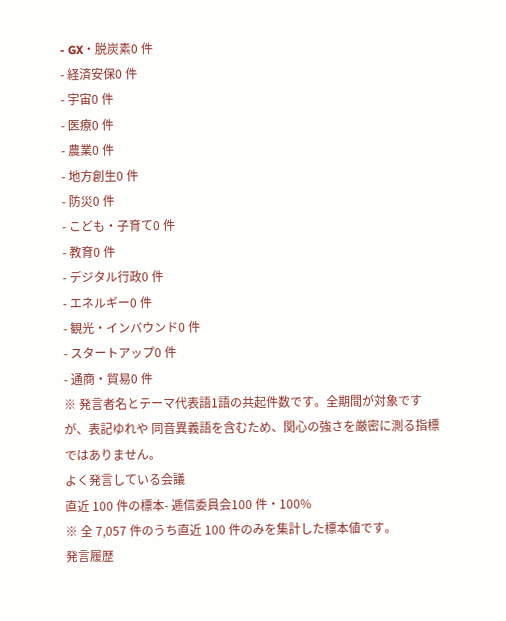- GX・脱炭素0 件
- 経済安保0 件
- 宇宙0 件
- 医療0 件
- 農業0 件
- 地方創生0 件
- 防災0 件
- こども・子育て0 件
- 教育0 件
- デジタル行政0 件
- エネルギー0 件
- 観光・インバウンド0 件
- スタートアップ0 件
- 通商・貿易0 件
※ 発言者名とテーマ代表語1語の共起件数です。全期間が対象ですが、表記ゆれや 同音異義語を含むため、関心の強さを厳密に測る指標ではありません。
よく発言している会議
直近 100 件の標本- 逓信委員会100 件・100%
※ 全 7,057 件のうち直近 100 件のみを集計した標本値です。
発言履歴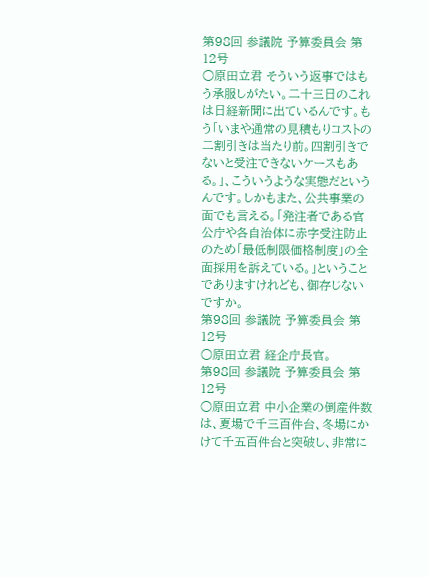第98回 参議院 予算委員会 第12号
○原田立君 そういう返事ではもう承服しがたい。二十三日のこれは日経新聞に出ているんです。もう「いまや通常の見積もりコストの二割引きは当たり前。四割引きでないと受注できないケースもある。」、こういうような実態だというんです。しかもまた、公共事業の面でも言える。「発注者である官公庁や各自治体に赤字受注防止のため「最低制限価格制度」の全面採用を訴えている。」ということでありますけれども、御存じないですか。
第98回 参議院 予算委員会 第12号
○原田立君 経企庁長官。
第98回 参議院 予算委員会 第12号
○原田立君 中小企業の倒産件数は、夏場で千三百件台、冬場にかけて千五百件台と突破し、非常に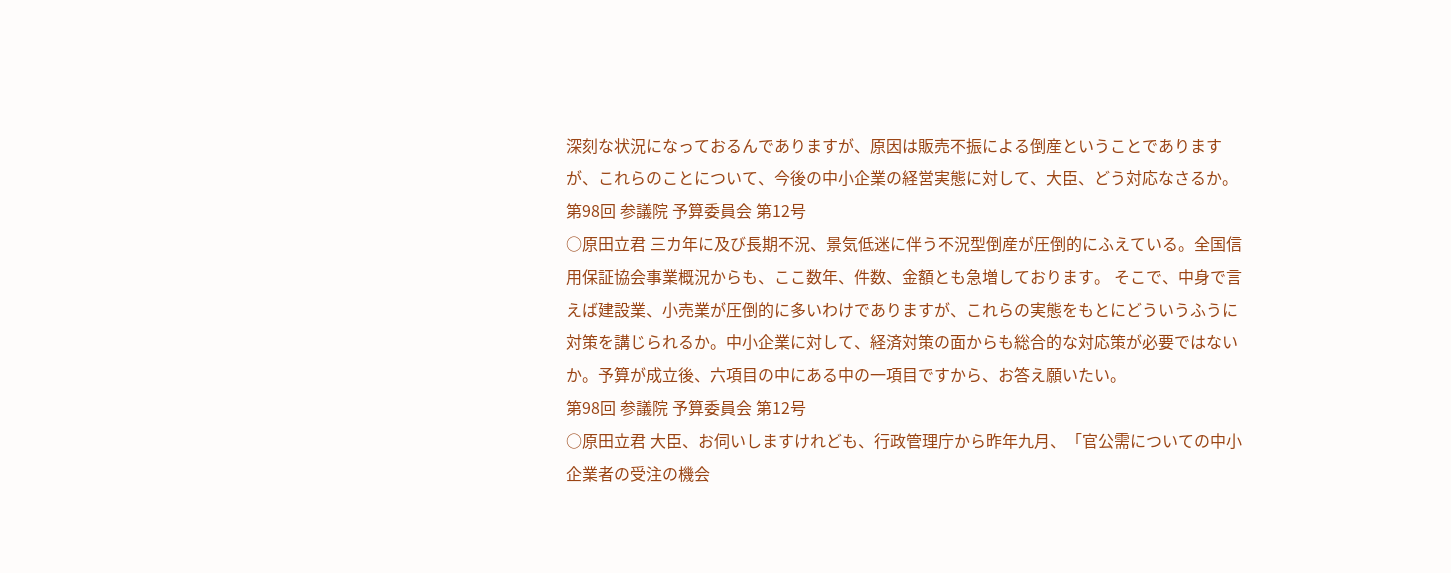深刻な状況になっておるんでありますが、原因は販売不振による倒産ということでありますが、これらのことについて、今後の中小企業の経営実態に対して、大臣、どう対応なさるか。
第98回 参議院 予算委員会 第12号
○原田立君 三カ年に及び長期不況、景気低迷に伴う不況型倒産が圧倒的にふえている。全国信用保証協会事業概況からも、ここ数年、件数、金額とも急増しております。 そこで、中身で言えば建設業、小売業が圧倒的に多いわけでありますが、これらの実態をもとにどういうふうに対策を講じられるか。中小企業に対して、経済対策の面からも総合的な対応策が必要ではないか。予算が成立後、六項目の中にある中の一項目ですから、お答え願いたい。
第98回 参議院 予算委員会 第12号
○原田立君 大臣、お伺いしますけれども、行政管理庁から昨年九月、「官公需についての中小企業者の受注の機会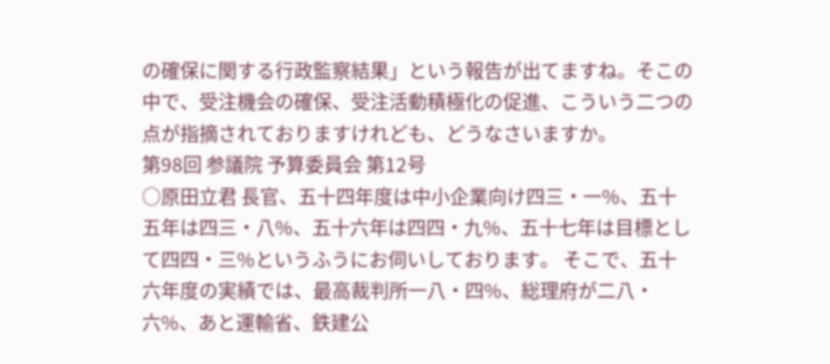の確保に関する行政監察結果」という報告が出てますね。そこの中で、受注機会の確保、受注活動積極化の促進、こういう二つの点が指摘されておりますけれども、どうなさいますか。
第98回 参議院 予算委員会 第12号
○原田立君 長官、五十四年度は中小企業向け四三・一%、五十五年は四三・八%、五十六年は四四・九%、五十七年は目標として四四・三%というふうにお伺いしております。 そこで、五十六年度の実績では、最高裁判所一八・四%、総理府が二八・六%、あと運輸省、鉄建公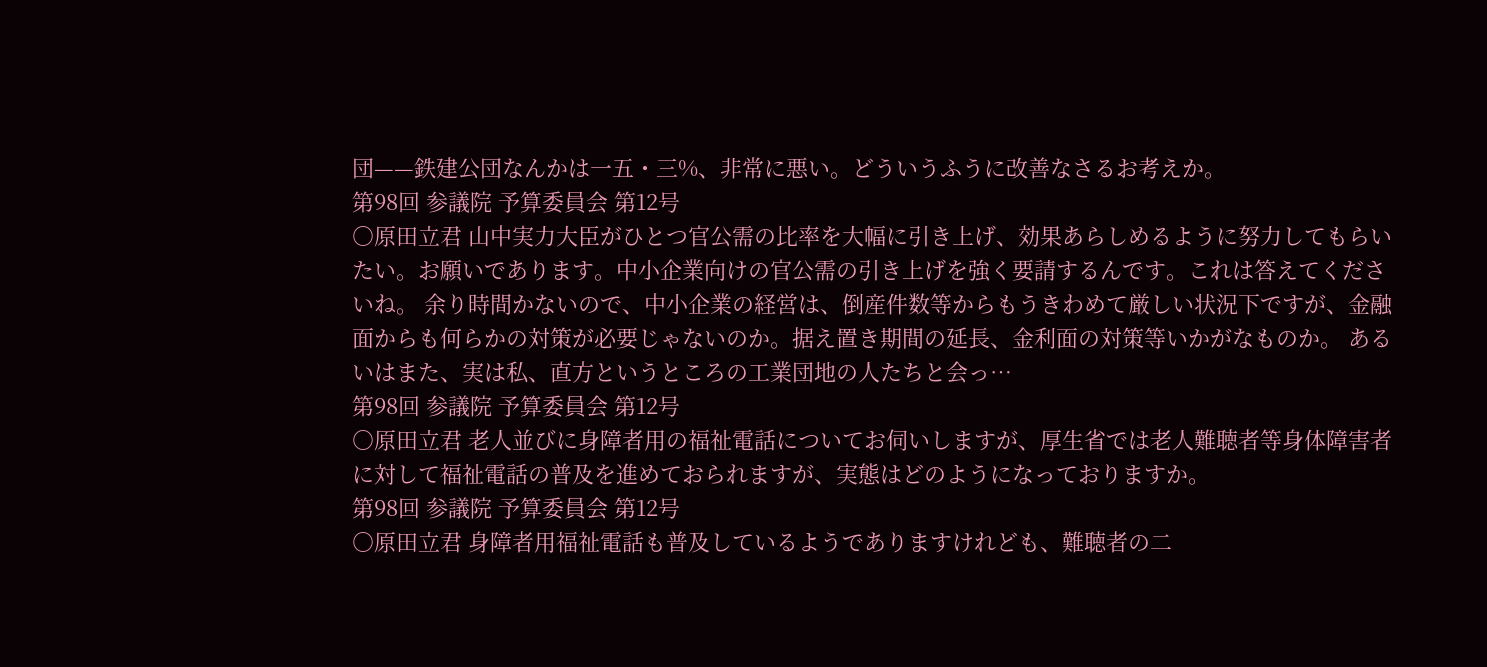団——鉄建公団なんかは一五・三%、非常に悪い。どういうふうに改善なさるお考えか。
第98回 参議院 予算委員会 第12号
○原田立君 山中実力大臣がひとつ官公需の比率を大幅に引き上げ、効果あらしめるように努力してもらいたい。お願いであります。中小企業向けの官公需の引き上げを強く要請するんです。これは答えてくださいね。 余り時間かないので、中小企業の経営は、倒産件数等からもうきわめて厳しい状況下ですが、金融面からも何らかの対策が必要じゃないのか。据え置き期間の延長、金利面の対策等いかがなものか。 あるいはまた、実は私、直方というところの工業団地の人たちと会っ…
第98回 参議院 予算委員会 第12号
○原田立君 老人並びに身障者用の福祉電話についてお伺いしますが、厚生省では老人難聴者等身体障害者に対して福祉電話の普及を進めておられますが、実態はどのようになっておりますか。
第98回 参議院 予算委員会 第12号
○原田立君 身障者用福祉電話も普及しているようでありますけれども、難聴者の二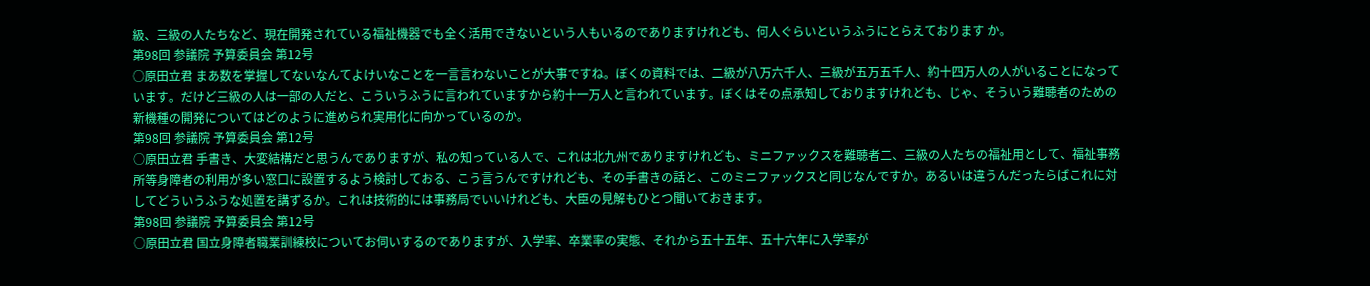級、三級の人たちなど、現在開発されている福祉機器でも全く活用できないという人もいるのでありますけれども、何人ぐらいというふうにとらえております か。
第98回 参議院 予算委員会 第12号
○原田立君 まあ数を掌握してないなんてよけいなことを一言言わないことが大事ですね。ぼくの資料では、二級が八万六千人、三級が五万五千人、約十四万人の人がいることになっています。だけど三級の人は一部の人だと、こういうふうに言われていますから約十一万人と言われています。ぼくはその点承知しておりますけれども、じゃ、そういう難聴者のための新機種の開発についてはどのように進められ実用化に向かっているのか。
第98回 参議院 予算委員会 第12号
○原田立君 手書き、大変結構だと思うんでありますが、私の知っている人で、これは北九州でありますけれども、ミニファックスを難聴者二、三級の人たちの福祉用として、福祉事務所等身障者の利用が多い窓口に設置するよう検討しておる、こう言うんですけれども、その手書きの話と、このミニファックスと同じなんですか。あるいは違うんだったらばこれに対してどういうふうな処置を講ずるか。これは技術的には事務局でいいけれども、大臣の見解もひとつ聞いておきます。
第98回 参議院 予算委員会 第12号
○原田立君 国立身障者職業訓練校についてお伺いするのでありますが、入学率、卒業率の実態、それから五十五年、五十六年に入学率が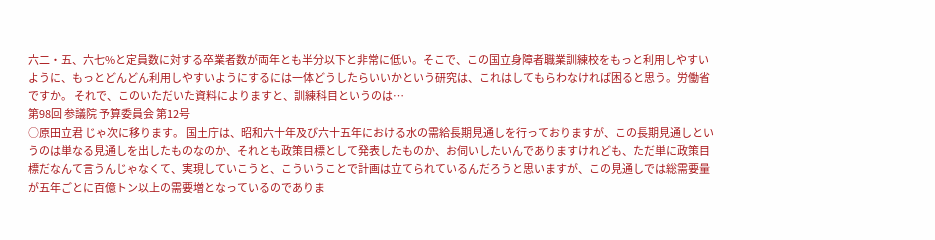六二・五、六七%と定員数に対する卒業者数が両年とも半分以下と非常に低い。そこで、この国立身障者職業訓練校をもっと利用しやすいように、もっとどんどん利用しやすいようにするには一体どうしたらいいかという研究は、これはしてもらわなければ困ると思う。労働省ですか。 それで、このいただいた資料によりますと、訓練科目というのは…
第98回 参議院 予算委員会 第12号
○原田立君 じゃ次に移ります。 国土庁は、昭和六十年及び六十五年における水の需給長期見通しを行っておりますが、この長期見通しというのは単なる見通しを出したものなのか、それとも政策目標として発表したものか、お伺いしたいんでありますけれども、ただ単に政策目標だなんて言うんじゃなくて、実現していこうと、こういうことで計画は立てられているんだろうと思いますが、この見通しでは総需要量が五年ごとに百億トン以上の需要増となっているのでありま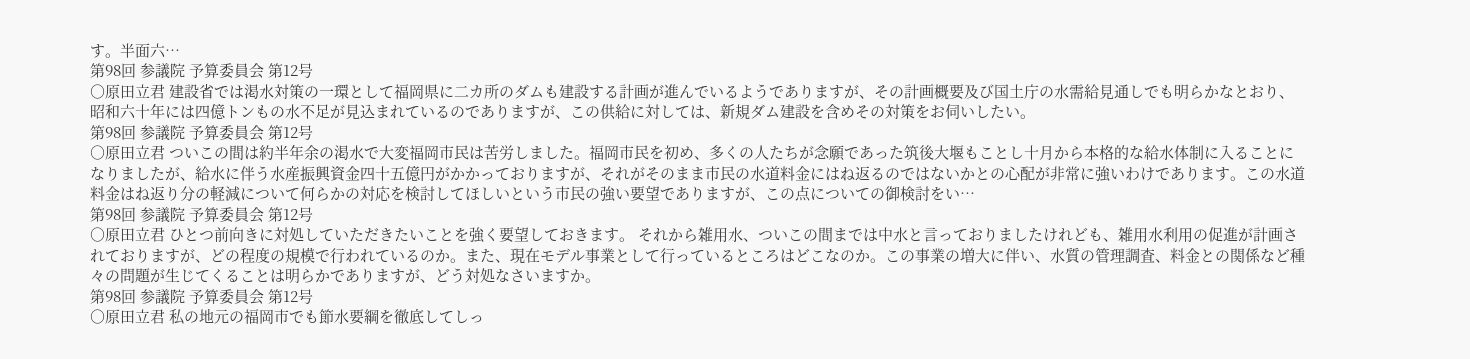す。半面六…
第98回 参議院 予算委員会 第12号
○原田立君 建設省では渇水対策の一環として福岡県に二カ所のダムも建設する計画が進んでいるようでありますが、その計画概要及び国土庁の水需給見通しでも明らかなとおり、昭和六十年には四億トンもの水不足が見込まれているのでありますが、この供給に対しては、新規ダム建設を含めその対策をお伺いしたい。
第98回 参議院 予算委員会 第12号
○原田立君 ついこの間は約半年余の渇水で大変福岡市民は苦労しました。福岡市民を初め、多くの人たちが念願であった筑後大堰もことし十月から本格的な給水体制に入ることになりましたが、給水に伴う水産振興資金四十五億円がかかっておりますが、それがそのまま市民の水道料金にはね返るのではないかとの心配が非常に強いわけであります。この水道料金はね返り分の軽減について何らかの対応を検討してほしいという市民の強い要望でありますが、この点についての御検討をい…
第98回 参議院 予算委員会 第12号
○原田立君 ひとつ前向きに対処していただきたいことを強く要望しておきます。 それから雑用水、ついこの間までは中水と言っておりましたけれども、雑用水利用の促進が計画されておりますが、どの程度の規模で行われているのか。また、現在モデル事業として行っているところはどこなのか。この事業の増大に伴い、水質の管理調査、料金との関係など種々の問題が生じてくることは明らかでありますが、どう対処なさいますか。
第98回 参議院 予算委員会 第12号
○原田立君 私の地元の福岡市でも節水要綱を徹底してしっ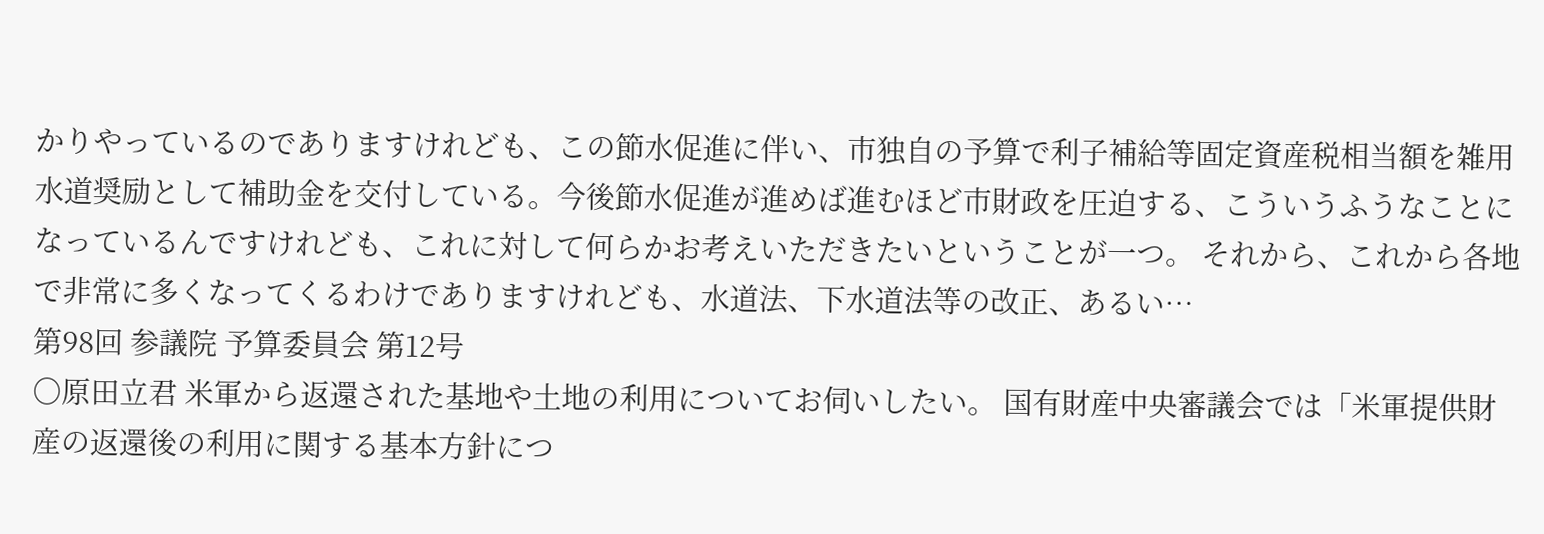かりやっているのでありますけれども、この節水促進に伴い、市独自の予算で利子補給等固定資産税相当額を雑用水道奨励として補助金を交付している。今後節水促進が進めば進むほど市財政を圧迫する、こういうふうなことになっているんですけれども、これに対して何らかお考えいただきたいということが一つ。 それから、これから各地で非常に多くなってくるわけでありますけれども、水道法、下水道法等の改正、あるい…
第98回 参議院 予算委員会 第12号
○原田立君 米軍から返還された基地や土地の利用についてお伺いしたい。 国有財産中央審議会では「米軍提供財産の返還後の利用に関する基本方針につ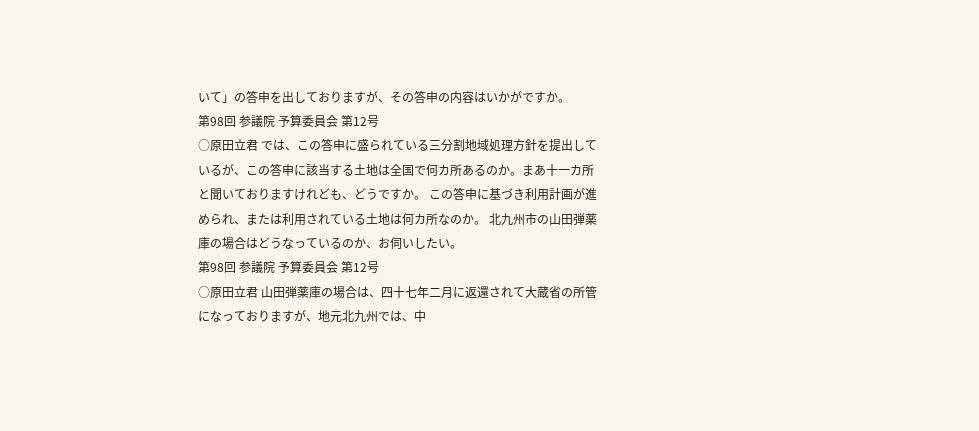いて」の答申を出しておりますが、その答申の内容はいかがですか。
第98回 参議院 予算委員会 第12号
○原田立君 では、この答申に盛られている三分割地域処理方針を提出しているが、この答申に該当する土地は全国で何カ所あるのか。まあ十一カ所と聞いておりますけれども、どうですか。 この答申に基づき利用計画が進められ、または利用されている土地は何カ所なのか。 北九州市の山田弾薬庫の場合はどうなっているのか、お伺いしたい。
第98回 参議院 予算委員会 第12号
○原田立君 山田弾薬庫の場合は、四十七年二月に返還されて大蔵省の所管になっておりますが、地元北九州では、中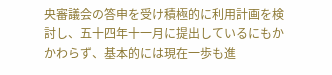央審議会の答申を受け積極的に利用計画を検討し、五十四年十一月に提出しているにもかかわらず、基本的には現在一歩も進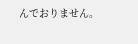んでおりません。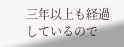三年以上も経過しているので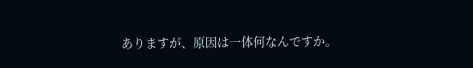ありますが、原因は一体何なんですか。